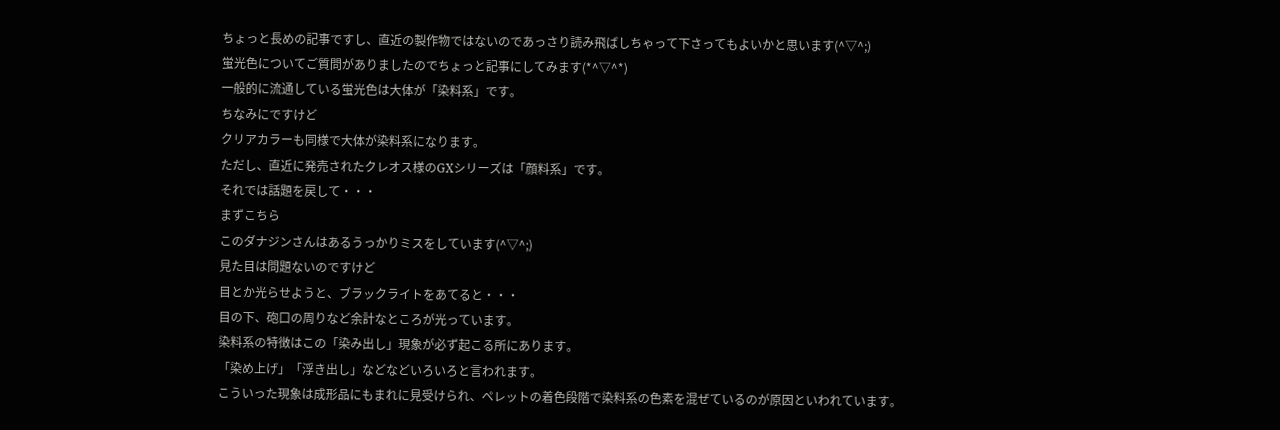ちょっと長めの記事ですし、直近の製作物ではないのであっさり読み飛ばしちゃって下さってもよいかと思います(^▽^;)
蛍光色についてご質問がありましたのでちょっと記事にしてみます(*^▽^*)
一般的に流通している蛍光色は大体が「染料系」です。
ちなみにですけど
クリアカラーも同様で大体が染料系になります。
ただし、直近に発売されたクレオス様のGXシリーズは「顔料系」です。
それでは話題を戻して・・・
まずこちら
このダナジンさんはあるうっかりミスをしています(^▽^;)
見た目は問題ないのですけど
目とか光らせようと、ブラックライトをあてると・・・
目の下、砲口の周りなど余計なところが光っています。
染料系の特徴はこの「染み出し」現象が必ず起こる所にあります。
「染め上げ」「浮き出し」などなどいろいろと言われます。
こういった現象は成形品にもまれに見受けられ、ペレットの着色段階で染料系の色素を混ぜているのが原因といわれています。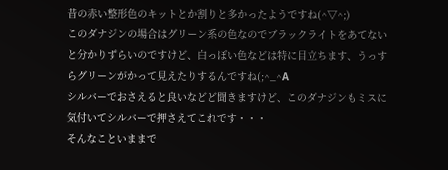昔の赤い整形色のキットとか割りと多かったようですね(^▽^;)
このダナジンの場合はグリーン系の色なのでブラックライトをあてないと分かりずらいのですけど、白っぽい色などは特に目立ちます、うっすらグリーンがかって見えたりするんですね(;^_^A
シルバーでおさえると良いなどど聞きますけど、このダナジンもミスに気付いてシルバーで押さえてこれです・・・
そんなこといままで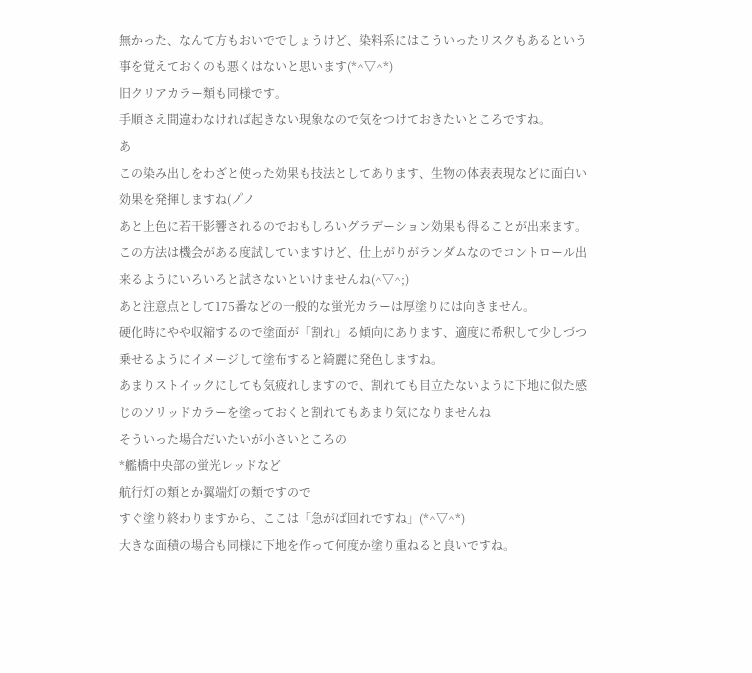無かった、なんて方もおいででしょうけど、染料系にはこういったリスクもあるという事を覚えておくのも悪くはないと思います(*^▽^*)
旧クリアカラー類も同様です。
手順さえ間違わなければ起きない現象なので気をつけておきたいところですね。
あ
この染み出しをわざと使った効果も技法としてあります、生物の体表表現などに面白い効果を発揮しますね(ノ゚ノ
あと上色に若干影響されるのでおもしろいグラデーション効果も得ることが出来ます。
この方法は機会がある度試していますけど、仕上がりがランダムなのでコントロール出来るようにいろいろと試さないといけませんね(^▽^;)
あと注意点として175番などの一般的な蛍光カラーは厚塗りには向きません。
硬化時にやや収縮するので塗面が「割れ」る傾向にあります、適度に希釈して少しづつ乗せるようにイメージして塗布すると綺麗に発色しますね。
あまりストイックにしても気疲れしますので、割れても目立たないように下地に似た感じのソリッドカラーを塗っておくと割れてもあまり気になりませんね
そういった場合だいたいが小さいところの
*艦橋中央部の蛍光レッドなど
航行灯の類とか翼端灯の類ですので
すぐ塗り終わりますから、ここは「急がば回れですね」(*^▽^*)
大きな面積の場合も同様に下地を作って何度か塗り重ねると良いですね。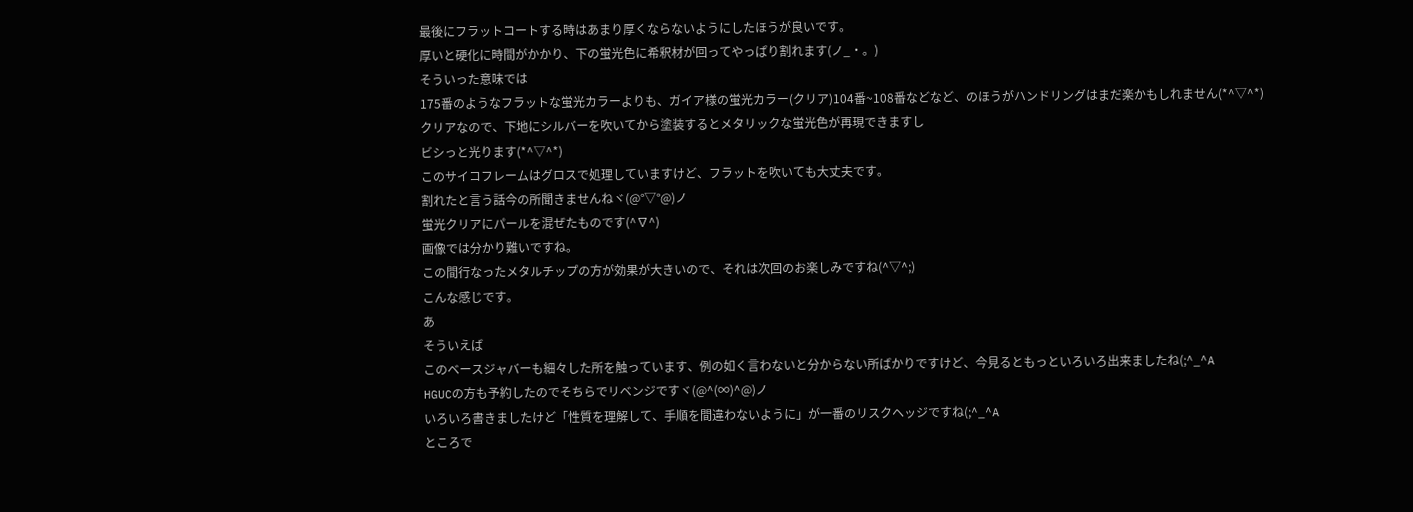最後にフラットコートする時はあまり厚くならないようにしたほうが良いです。
厚いと硬化に時間がかかり、下の蛍光色に希釈材が回ってやっぱり割れます(ノ_・。)
そういった意味では
175番のようなフラットな蛍光カラーよりも、ガイア様の蛍光カラー(クリア)104番~108番などなど、のほうがハンドリングはまだ楽かもしれません(*^▽^*)
クリアなので、下地にシルバーを吹いてから塗装するとメタリックな蛍光色が再現できますし
ビシっと光ります(*^▽^*)
このサイコフレームはグロスで処理していますけど、フラットを吹いても大丈夫です。
割れたと言う話今の所聞きませんねヾ(@°▽°@)ノ
蛍光クリアにパールを混ぜたものです(^∇^)
画像では分かり難いですね。
この間行なったメタルチップの方が効果が大きいので、それは次回のお楽しみですね(^▽^;)
こんな感じです。
あ
そういえば
このベースジャバーも細々した所を触っています、例の如く言わないと分からない所ばかりですけど、今見るともっといろいろ出来ましたね(;^_^A
HGUCの方も予約したのでそちらでリベンジですヾ(@^(∞)^@)ノ
いろいろ書きましたけど「性質を理解して、手順を間違わないように」が一番のリスクヘッジですね(;^_^A
ところで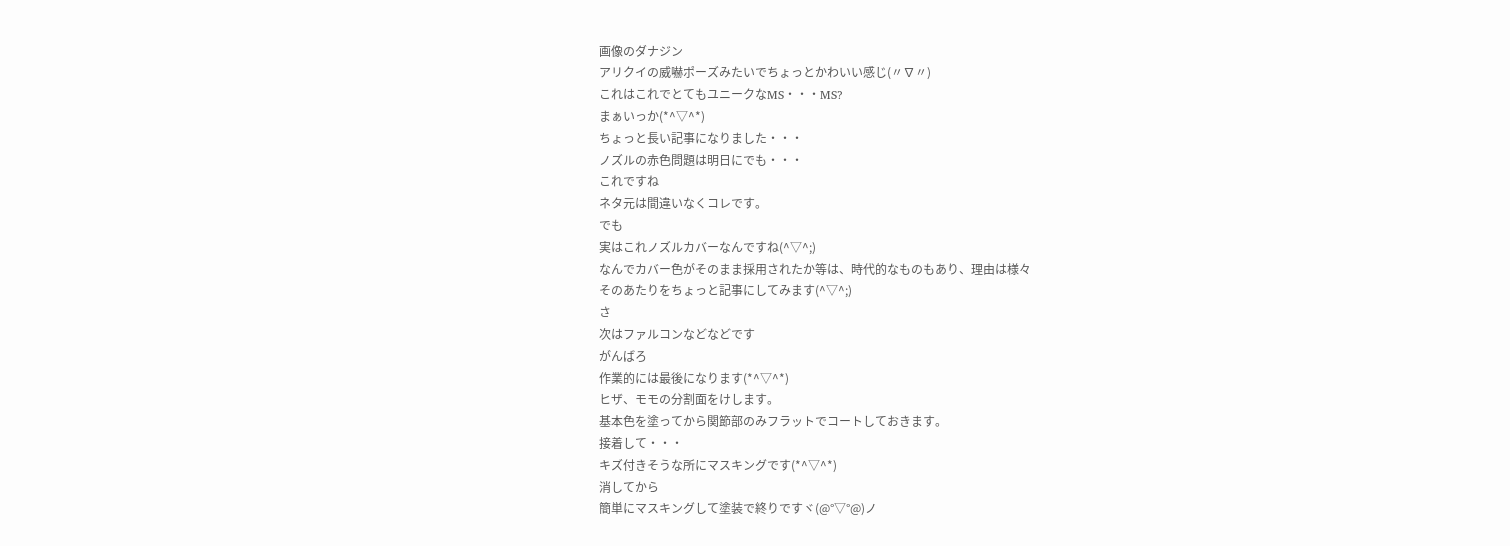画像のダナジン
アリクイの威嚇ポーズみたいでちょっとかわいい感じ(〃∇〃)
これはこれでとてもユニークなMS・・・MS?
まぁいっか(*^▽^*)
ちょっと長い記事になりました・・・
ノズルの赤色問題は明日にでも・・・
これですね
ネタ元は間違いなくコレです。
でも
実はこれノズルカバーなんですね(^▽^;)
なんでカバー色がそのまま採用されたか等は、時代的なものもあり、理由は様々
そのあたりをちょっと記事にしてみます(^▽^;)
さ
次はファルコンなどなどです
がんばろ
作業的には最後になります(*^▽^*)
ヒザ、モモの分割面をけします。
基本色を塗ってから関節部のみフラットでコートしておきます。
接着して・・・
キズ付きそうな所にマスキングです(*^▽^*)
消してから
簡単にマスキングして塗装で終りですヾ(@°▽°@)ノ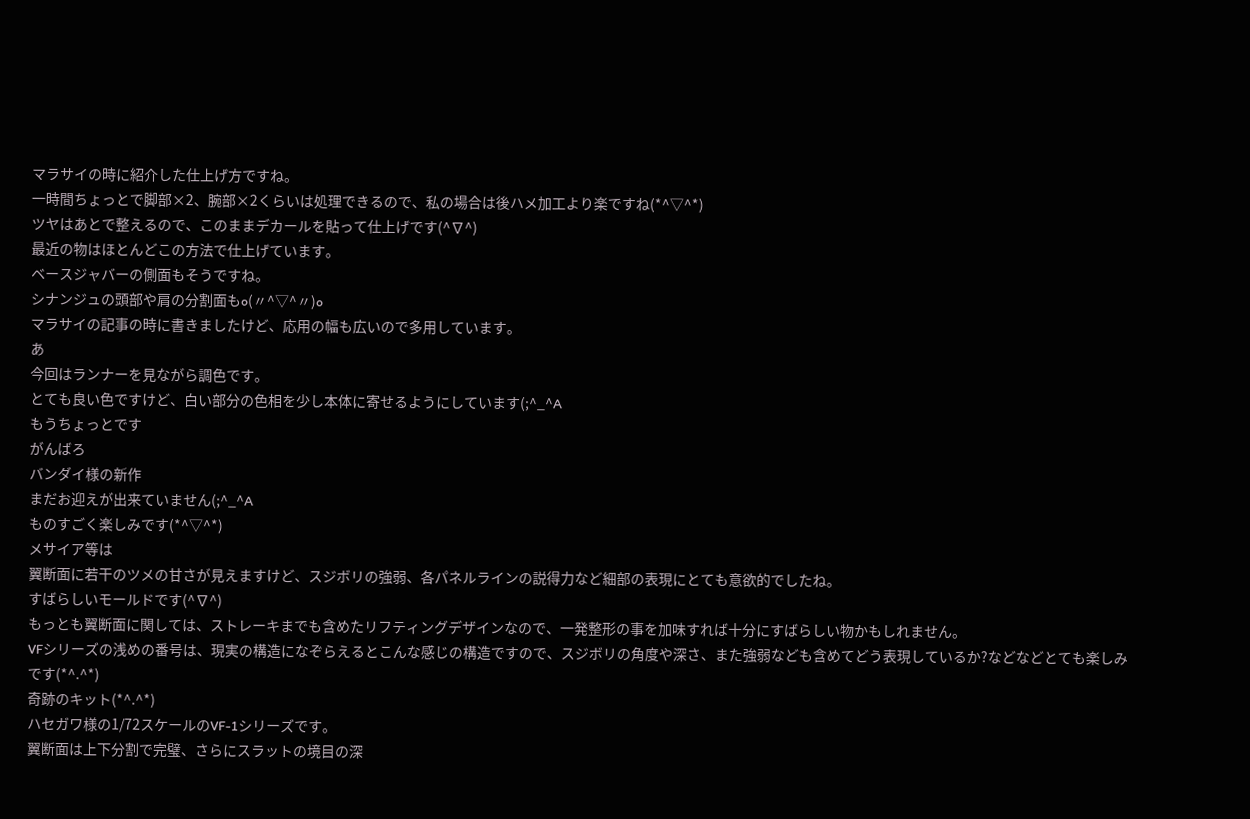マラサイの時に紹介した仕上げ方ですね。
一時間ちょっとで脚部×2、腕部×2くらいは処理できるので、私の場合は後ハメ加工より楽ですね(*^▽^*)
ツヤはあとで整えるので、このままデカールを貼って仕上げです(^∇^)
最近の物はほとんどこの方法で仕上げています。
ベースジャバーの側面もそうですね。
シナンジュの頭部や肩の分割面もo(〃^▽^〃)o
マラサイの記事の時に書きましたけど、応用の幅も広いので多用しています。
あ
今回はランナーを見ながら調色です。
とても良い色ですけど、白い部分の色相を少し本体に寄せるようにしています(;^_^A
もうちょっとです
がんばろ
バンダイ様の新作
まだお迎えが出来ていません(;^_^A
ものすごく楽しみです(*^▽^*)
メサイア等は
翼断面に若干のツメの甘さが見えますけど、スジボリの強弱、各パネルラインの説得力など細部の表現にとても意欲的でしたね。
すばらしいモールドです(^∇^)
もっとも翼断面に関しては、ストレーキまでも含めたリフティングデザインなので、一発整形の事を加味すれば十分にすばらしい物かもしれません。
VFシリーズの浅めの番号は、現実の構造になぞらえるとこんな感じの構造ですので、スジボリの角度や深さ、また強弱なども含めてどう表現しているか?などなどとても楽しみです(*^.^*)
奇跡のキット(*^.^*)
ハセガワ様の1/72スケールのVF-1シリーズです。
翼断面は上下分割で完璧、さらにスラットの境目の深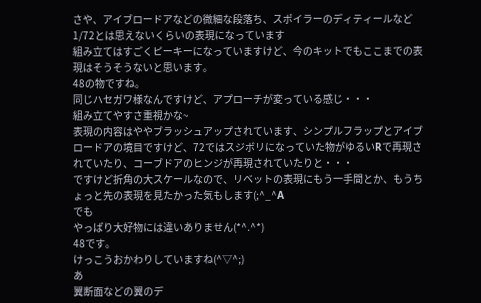さや、アイブロードアなどの微細な段落ち、スポイラーのディティールなど1/72とは思えないくらいの表現になっています
組み立てはすごくピーキーになっていますけど、今のキットでもここまでの表現はそうそうないと思います。
48の物ですね。
同じハセガワ様なんですけど、アプローチが変っている感じ・・・
組み立てやすさ重視かな~
表現の内容はややブラッシュアップされています、シンプルフラップとアイブロードアの境目ですけど、72ではスジボリになっていた物がゆるいRで再現されていたり、コーブドアのヒンジが再現されていたりと・・・
ですけど折角の大スケールなので、リベットの表現にもう一手間とか、もうちょっと先の表現を見たかった気もします(;^_^A
でも
やっぱり大好物には違いありません(*^.^*)
48です。
けっこうおかわりしていますね(^▽^;)
あ
翼断面などの翼のデ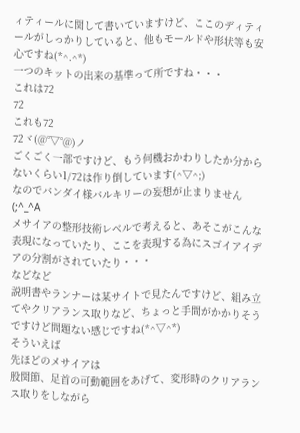ィティールに関して書いていますけど、ここのディティールがしっかりしていると、他もモールドや形状等も安心ですね(*^.^*)
一つのキットの出来の基準って所ですね・・・
これは72
72
これも72
72ヾ(@°▽°@)ノ
ごくごく一部ですけど、もう何機おかわりしたか分からないくらい1/72は作り倒しています(^▽^;)
なのでバンダイ様バルキリーの妄想が止まりません(;^_^A
メサイアの整形技術レベルで考えると、あそこがこんな表現になっていたり、ここを表現する為にスゴイアイデアの分割がされていたり・・・
などなど
説明書やランナーは某サイトで見たんですけど、組み立てやクリアランス取りなど、ちょっと手間がかかりそうですけど問題ない感じですね(*^▽^*)
そういえば
先ほどのメサイアは
股関節、足首の可動範囲をあげて、変形時のクリアランス取りをしながら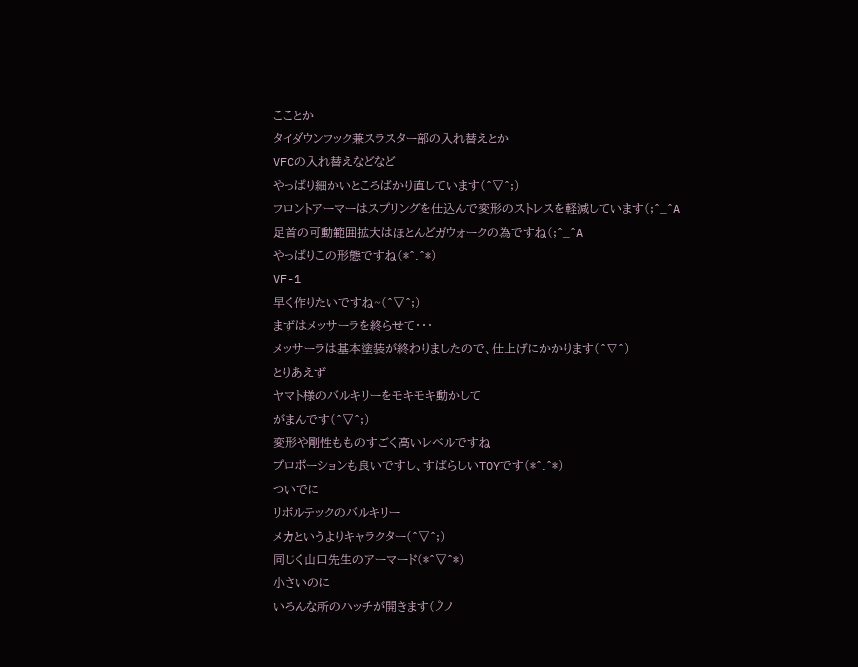こことか
タイダウンフック兼スラスター部の入れ替えとか
VFCの入れ替えなどなど
やっぱり細かいところばかり直しています(^▽^;)
フロントアーマーはスプリングを仕込んで変形のストレスを軽減しています(;^_^A
足首の可動範囲拡大はほとんどガウォークの為ですね(;^_^A
やっぱりこの形態ですね(*^.^*)
VF-1
早く作りたいですね~(^▽^;)
まずはメッサーラを終らせて・・・
メッサーラは基本塗装が終わりましたので、仕上げにかかります(^∇^)
とりあえず
ヤマト様のバルキリーをモキモキ動かして
がまんです(^▽^;)
変形や剛性もものすごく高いレベルですね
プロポーションも良いですし、すばらしいTOYです(*^.^*)
ついでに
リボルテックのバルキリー
メカというよりキャラクター(^▽^;)
同じく山口先生のアーマード(*^▽^*)
小さいのに
いろんな所のハッチが開きます(ノ゚ノ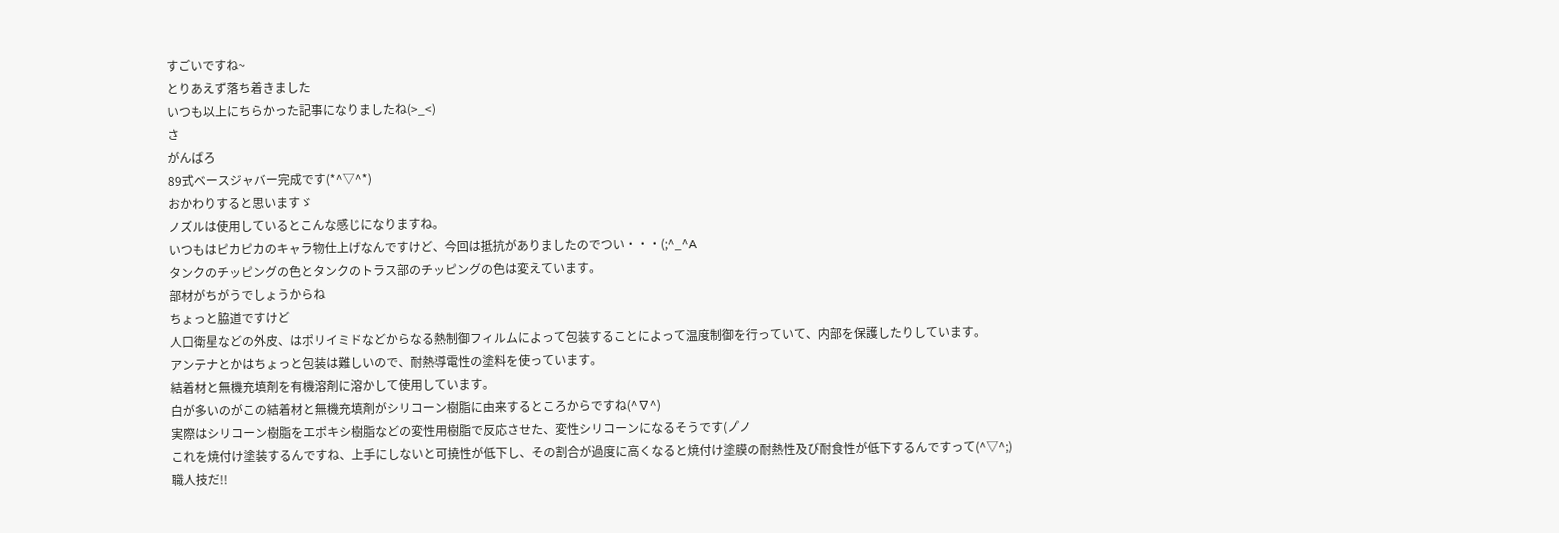すごいですね~
とりあえず落ち着きました
いつも以上にちらかった記事になりましたね(>_<)
さ
がんばろ
89式ベースジャバー完成です(*^▽^*)
おかわりすると思いますゞ
ノズルは使用しているとこんな感じになりますね。
いつもはピカピカのキャラ物仕上げなんですけど、今回は抵抗がありましたのでつい・・・(;^_^A
タンクのチッピングの色とタンクのトラス部のチッピングの色は変えています。
部材がちがうでしょうからね
ちょっと脇道ですけど
人口衛星などの外皮、はポリイミドなどからなる熱制御フィルムによって包装することによって温度制御を行っていて、内部を保護したりしています。
アンテナとかはちょっと包装は難しいので、耐熱導電性の塗料を使っています。
結着材と無機充填剤を有機溶剤に溶かして使用しています。
白が多いのがこの結着材と無機充填剤がシリコーン樹脂に由来するところからですね(^∇^)
実際はシリコーン樹脂をエポキシ樹脂などの変性用樹脂で反応させた、変性シリコーンになるそうです(ノ゚ノ
これを焼付け塗装するんですね、上手にしないと可撓性が低下し、その割合が過度に高くなると焼付け塗膜の耐熱性及び耐食性が低下するんですって(^▽^;)
職人技だ!!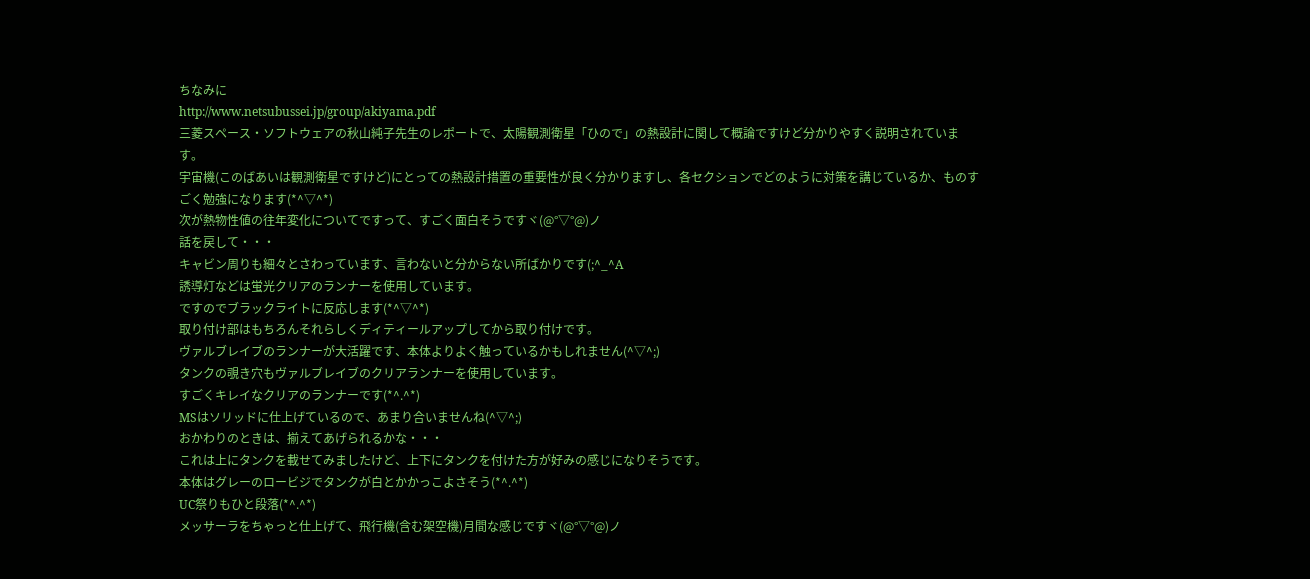ちなみに
http://www.netsubussei.jp/group/akiyama.pdf
三菱スペース・ソフトウェアの秋山純子先生のレポートで、太陽観測衛星「ひので」の熱設計に関して概論ですけど分かりやすく説明されています。
宇宙機(このばあいは観測衛星ですけど)にとっての熱設計措置の重要性が良く分かりますし、各セクションでどのように対策を講じているか、ものすごく勉強になります(*^▽^*)
次が熱物性値の往年変化についてですって、すごく面白そうですヾ(@°▽°@)ノ
話を戻して・・・
キャビン周りも細々とさわっています、言わないと分からない所ばかりです(;^_^A
誘導灯などは蛍光クリアのランナーを使用しています。
ですのでブラックライトに反応します(*^▽^*)
取り付け部はもちろんそれらしくディティールアップしてから取り付けです。
ヴァルブレイブのランナーが大活躍です、本体よりよく触っているかもしれません(^▽^;)
タンクの覗き穴もヴァルブレイブのクリアランナーを使用しています。
すごくキレイなクリアのランナーです(*^.^*)
MSはソリッドに仕上げているので、あまり合いませんね(^▽^;)
おかわりのときは、揃えてあげられるかな・・・
これは上にタンクを載せてみましたけど、上下にタンクを付けた方が好みの感じになりそうです。
本体はグレーのロービジでタンクが白とかかっこよさそう(*^.^*)
UC祭りもひと段落(*^.^*)
メッサーラをちゃっと仕上げて、飛行機(含む架空機)月間な感じですヾ(@°▽°@)ノ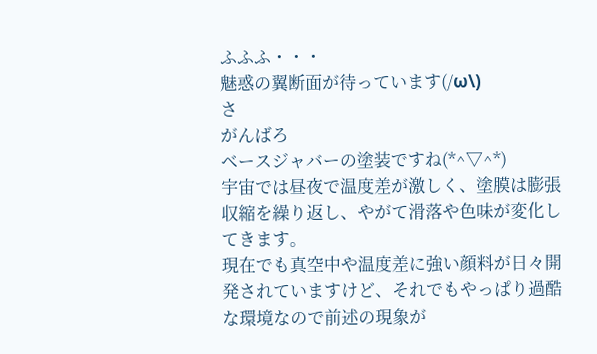ふふふ・・・
魅惑の翼断面が待っています(/ω\)
さ
がんばろ
ベースジャバーの塗装ですね(*^▽^*)
宇宙では昼夜で温度差が激しく、塗膜は膨張収縮を繰り返し、やがて滑落や色味が変化してきます。
現在でも真空中や温度差に強い顔料が日々開発されていますけど、それでもやっぱり過酷な環境なので前述の現象が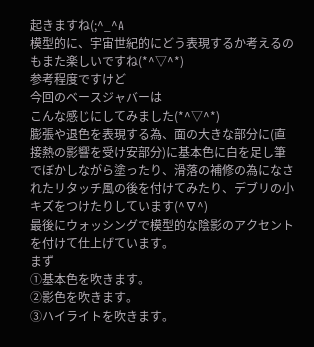起きますね(;^_^A
模型的に、宇宙世紀的にどう表現するか考えるのもまた楽しいですね(*^▽^*)
参考程度ですけど
今回のベースジャバーは
こんな感じにしてみました(*^▽^*)
膨張や退色を表現する為、面の大きな部分に(直接熱の影響を受け安部分)に基本色に白を足し筆でぼかしながら塗ったり、滑落の補修の為になされたリタッチ風の後を付けてみたり、デブリの小キズをつけたりしています(^∇^)
最後にウォッシングで模型的な陰影のアクセントを付けて仕上げています。
まず
①基本色を吹きます。
②影色を吹きます。
③ハイライトを吹きます。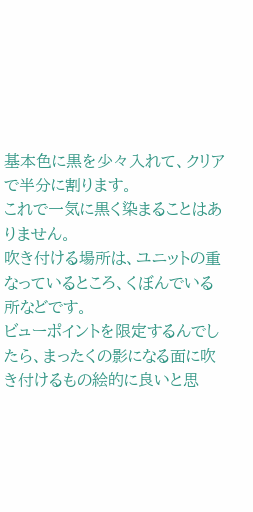基本色に黒を少々入れて、クリアで半分に割ります。
これで一気に黒く染まることはありません。
吹き付ける場所は、ユニットの重なっているところ、くぼんでいる所などです。
ビューポイントを限定するんでしたら、まったくの影になる面に吹き付けるもの絵的に良いと思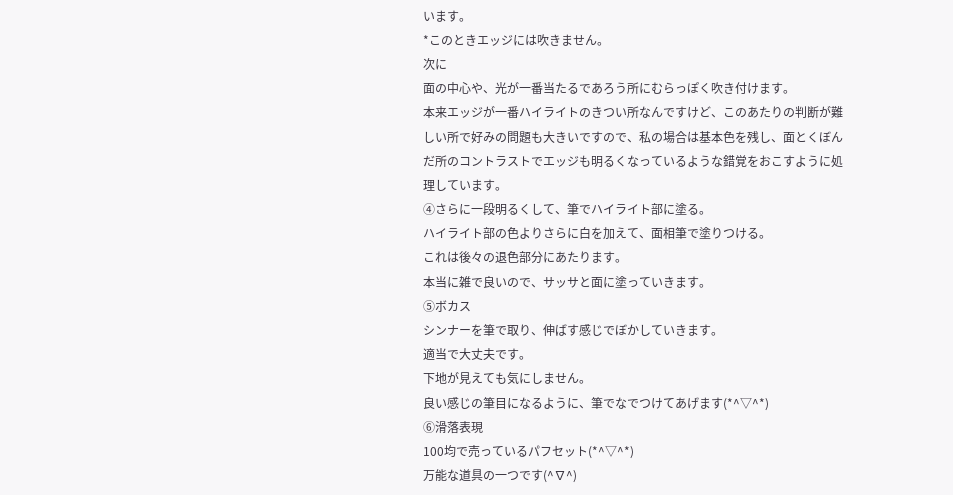います。
*このときエッジには吹きません。
次に
面の中心や、光が一番当たるであろう所にむらっぽく吹き付けます。
本来エッジが一番ハイライトのきつい所なんですけど、このあたりの判断が難しい所で好みの問題も大きいですので、私の場合は基本色を残し、面とくぼんだ所のコントラストでエッジも明るくなっているような錯覚をおこすように処理しています。
④さらに一段明るくして、筆でハイライト部に塗る。
ハイライト部の色よりさらに白を加えて、面相筆で塗りつける。
これは後々の退色部分にあたります。
本当に雑で良いので、サッサと面に塗っていきます。
⑤ボカス
シンナーを筆で取り、伸ばす感じでぼかしていきます。
適当で大丈夫です。
下地が見えても気にしません。
良い感じの筆目になるように、筆でなでつけてあげます(*^▽^*)
⑥滑落表現
100均で売っているパフセット(*^▽^*)
万能な道具の一つです(^∇^)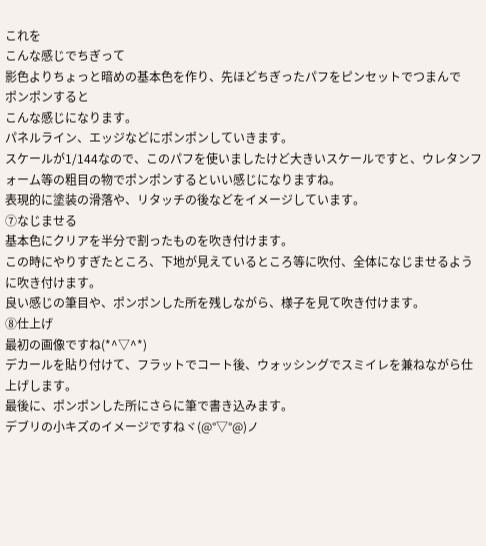これを
こんな感じでちぎって
影色よりちょっと暗めの基本色を作り、先ほどちぎったパフをピンセットでつまんで
ポンポンすると
こんな感じになります。
パネルライン、エッジなどにポンポンしていきます。
スケールが1/144なので、このパフを使いましたけど大きいスケールですと、ウレタンフォーム等の粗目の物でポンポンするといい感じになりますね。
表現的に塗装の滑落や、リタッチの後などをイメージしています。
⑦なじませる
基本色にクリアを半分で割ったものを吹き付けます。
この時にやりすぎたところ、下地が見えているところ等に吹付、全体になじませるように吹き付けます。
良い感じの筆目や、ポンポンした所を残しながら、様子を見て吹き付けます。
⑧仕上げ
最初の画像ですね(*^▽^*)
デカールを貼り付けて、フラットでコート後、ウォッシングでスミイレを兼ねながら仕上げします。
最後に、ポンポンした所にさらに筆で書き込みます。
デブリの小キズのイメージですねヾ(@°▽°@)ノ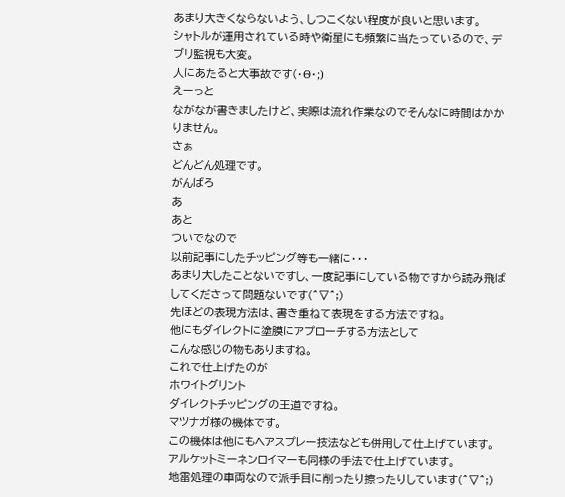あまり大きくならないよう、しつこくない程度が良いと思います。
シャトルが運用されている時や衛星にも頻繁に当たっているので、デブリ監視も大変。
人にあたると大事故です(・Θ・;)
えーっと
ながなが書きましたけど、実際は流れ作業なのでそんなに時間はかかりません。
さぁ
どんどん処理です。
がんばろ
あ
あと
ついでなので
以前記事にしたチッピング等も一緒に・・・
あまり大したことないですし、一度記事にしている物ですから読み飛ばしてくださって問題ないです(^▽^;)
先ほどの表現方法は、書き重ねて表現をする方法ですね。
他にもダイレクトに塗膜にアプローチする方法として
こんな感じの物もありますね。
これで仕上げたのが
ホワイトグリント
ダイレクトチッピングの王道ですね。
マツナガ様の機体です。
この機体は他にもヘアスプレー技法なども併用して仕上げています。
アルケットミーネンロイマーも同様の手法で仕上げています。
地雷処理の車両なので派手目に削ったり擦ったりしています(^▽^;)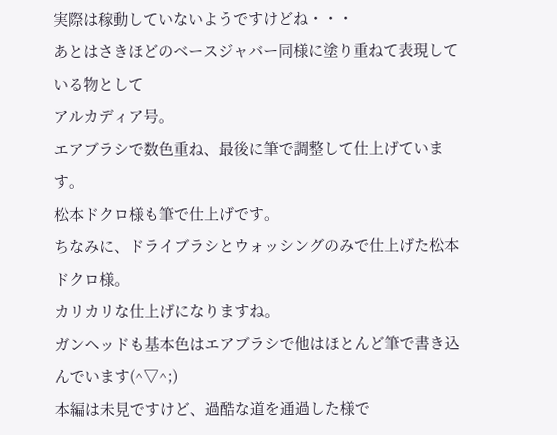実際は稼動していないようですけどね・・・
あとはさきほどのベースジャバー同様に塗り重ねて表現している物として
アルカディア号。
エアブラシで数色重ね、最後に筆で調整して仕上げています。
松本ドクロ様も筆で仕上げです。
ちなみに、ドライブラシとウォッシングのみで仕上げた松本ドクロ様。
カリカリな仕上げになりますね。
ガンヘッドも基本色はエアブラシで他はほとんど筆で書き込んでいます(^▽^;)
本編は未見ですけど、過酷な道を通過した様で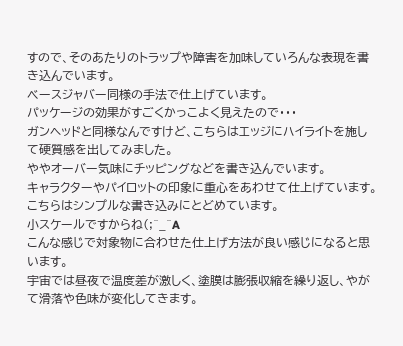すので、そのあたりのトラップや障害を加味していろんな表現を書き込んでいます。
ベースジャバー同様の手法で仕上げています。
パッケージの効果がすごくかっこよく見えたので・・・
ガンヘッドと同様なんですけど、こちらはエッジにハイライトを施して硬質感を出してみました。
ややオーバー気味にチッピングなどを書き込んでいます。
キャラクターやパイロットの印象に重心をあわせて仕上げています。
こちらはシンプルな書き込みにとどめています。
小スケールですからね(;^_^A
こんな感じで対象物に合わせた仕上げ方法が良い感じになると思います。
宇宙では昼夜で温度差が激しく、塗膜は膨張収縮を繰り返し、やがて滑落や色味が変化してきます。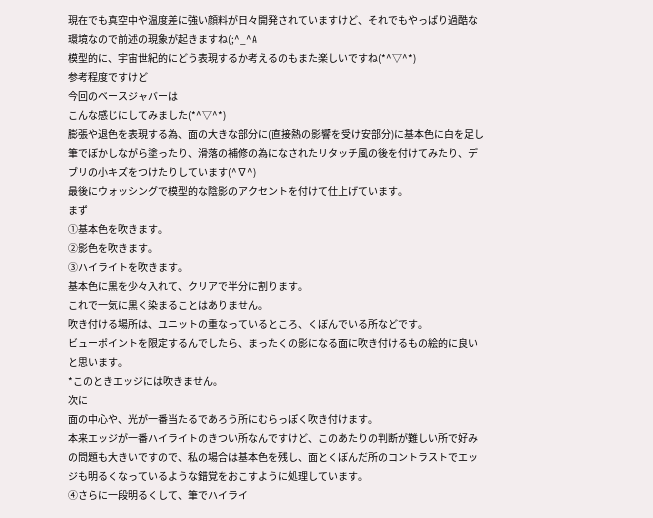現在でも真空中や温度差に強い顔料が日々開発されていますけど、それでもやっぱり過酷な環境なので前述の現象が起きますね(;^_^A
模型的に、宇宙世紀的にどう表現するか考えるのもまた楽しいですね(*^▽^*)
参考程度ですけど
今回のベースジャバーは
こんな感じにしてみました(*^▽^*)
膨張や退色を表現する為、面の大きな部分に(直接熱の影響を受け安部分)に基本色に白を足し筆でぼかしながら塗ったり、滑落の補修の為になされたリタッチ風の後を付けてみたり、デブリの小キズをつけたりしています(^∇^)
最後にウォッシングで模型的な陰影のアクセントを付けて仕上げています。
まず
①基本色を吹きます。
②影色を吹きます。
③ハイライトを吹きます。
基本色に黒を少々入れて、クリアで半分に割ります。
これで一気に黒く染まることはありません。
吹き付ける場所は、ユニットの重なっているところ、くぼんでいる所などです。
ビューポイントを限定するんでしたら、まったくの影になる面に吹き付けるもの絵的に良いと思います。
*このときエッジには吹きません。
次に
面の中心や、光が一番当たるであろう所にむらっぽく吹き付けます。
本来エッジが一番ハイライトのきつい所なんですけど、このあたりの判断が難しい所で好みの問題も大きいですので、私の場合は基本色を残し、面とくぼんだ所のコントラストでエッジも明るくなっているような錯覚をおこすように処理しています。
④さらに一段明るくして、筆でハイライ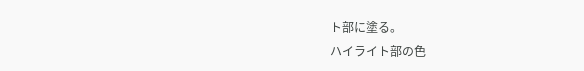ト部に塗る。
ハイライト部の色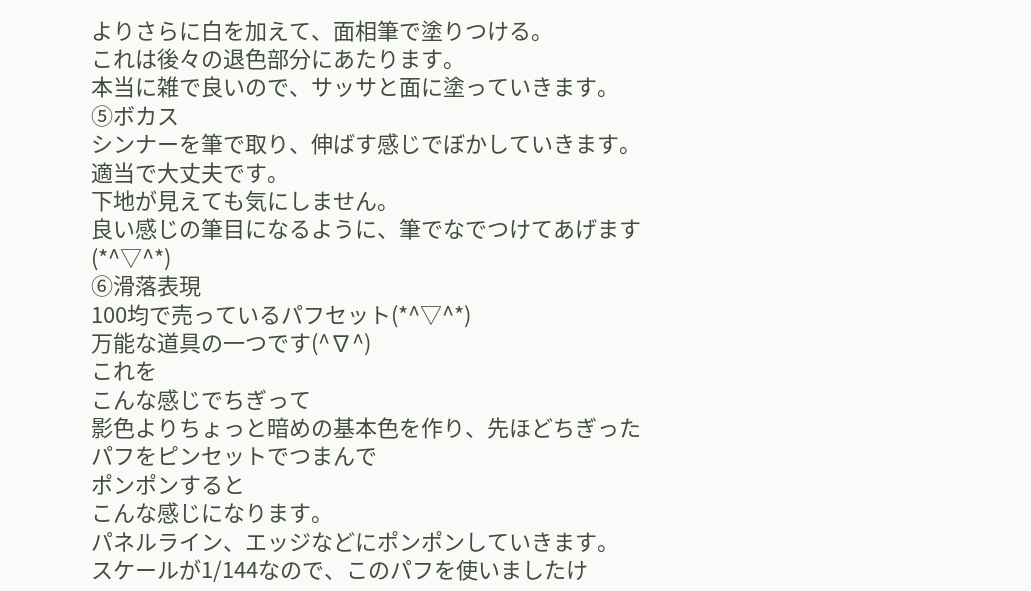よりさらに白を加えて、面相筆で塗りつける。
これは後々の退色部分にあたります。
本当に雑で良いので、サッサと面に塗っていきます。
⑤ボカス
シンナーを筆で取り、伸ばす感じでぼかしていきます。
適当で大丈夫です。
下地が見えても気にしません。
良い感じの筆目になるように、筆でなでつけてあげます(*^▽^*)
⑥滑落表現
100均で売っているパフセット(*^▽^*)
万能な道具の一つです(^∇^)
これを
こんな感じでちぎって
影色よりちょっと暗めの基本色を作り、先ほどちぎったパフをピンセットでつまんで
ポンポンすると
こんな感じになります。
パネルライン、エッジなどにポンポンしていきます。
スケールが1/144なので、このパフを使いましたけ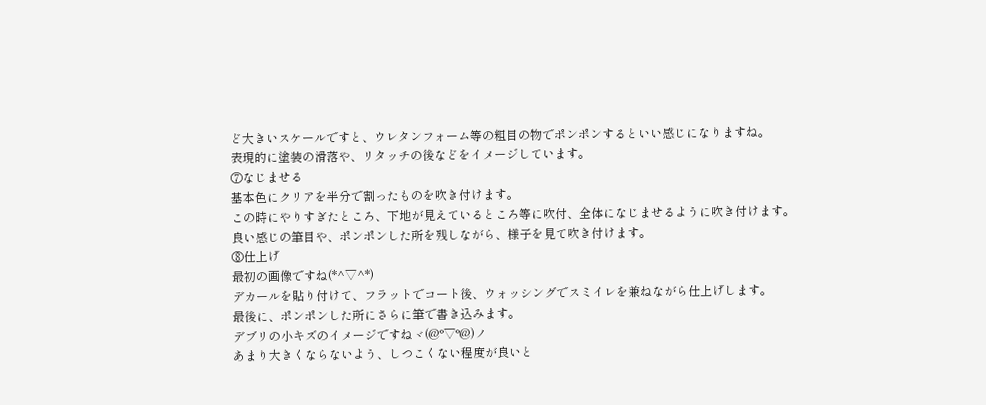ど大きいスケールですと、ウレタンフォーム等の粗目の物でポンポンするといい感じになりますね。
表現的に塗装の滑落や、リタッチの後などをイメージしています。
⑦なじませる
基本色にクリアを半分で割ったものを吹き付けます。
この時にやりすぎたところ、下地が見えているところ等に吹付、全体になじませるように吹き付けます。
良い感じの筆目や、ポンポンした所を残しながら、様子を見て吹き付けます。
⑧仕上げ
最初の画像ですね(*^▽^*)
デカールを貼り付けて、フラットでコート後、ウォッシングでスミイレを兼ねながら仕上げします。
最後に、ポンポンした所にさらに筆で書き込みます。
デブリの小キズのイメージですねヾ(@°▽°@)ノ
あまり大きくならないよう、しつこくない程度が良いと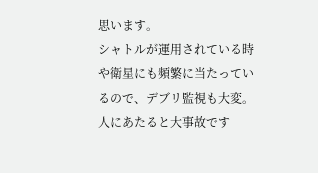思います。
シャトルが運用されている時や衛星にも頻繁に当たっているので、デブリ監視も大変。
人にあたると大事故です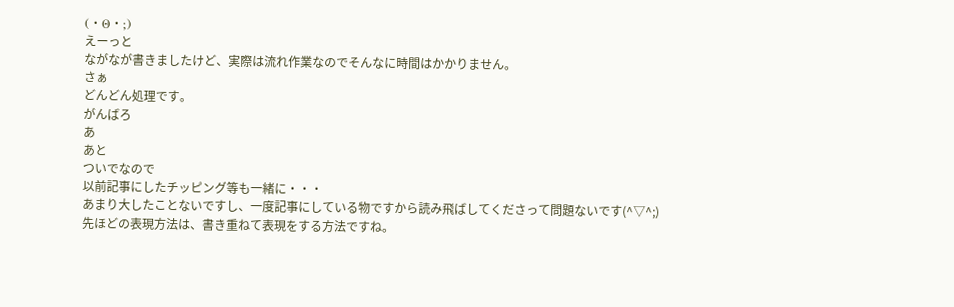(・Θ・;)
えーっと
ながなが書きましたけど、実際は流れ作業なのでそんなに時間はかかりません。
さぁ
どんどん処理です。
がんばろ
あ
あと
ついでなので
以前記事にしたチッピング等も一緒に・・・
あまり大したことないですし、一度記事にしている物ですから読み飛ばしてくださって問題ないです(^▽^;)
先ほどの表現方法は、書き重ねて表現をする方法ですね。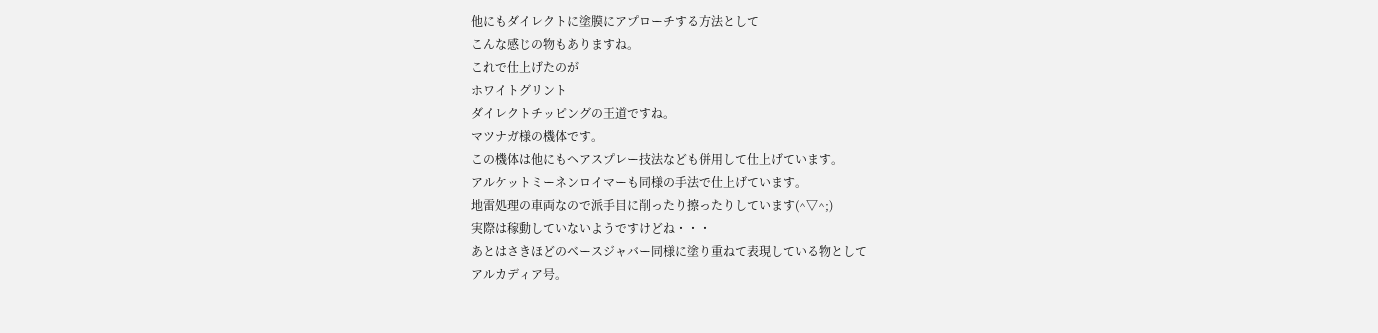他にもダイレクトに塗膜にアプローチする方法として
こんな感じの物もありますね。
これで仕上げたのが
ホワイトグリント
ダイレクトチッピングの王道ですね。
マツナガ様の機体です。
この機体は他にもヘアスプレー技法なども併用して仕上げています。
アルケットミーネンロイマーも同様の手法で仕上げています。
地雷処理の車両なので派手目に削ったり擦ったりしています(^▽^;)
実際は稼動していないようですけどね・・・
あとはさきほどのベースジャバー同様に塗り重ねて表現している物として
アルカディア号。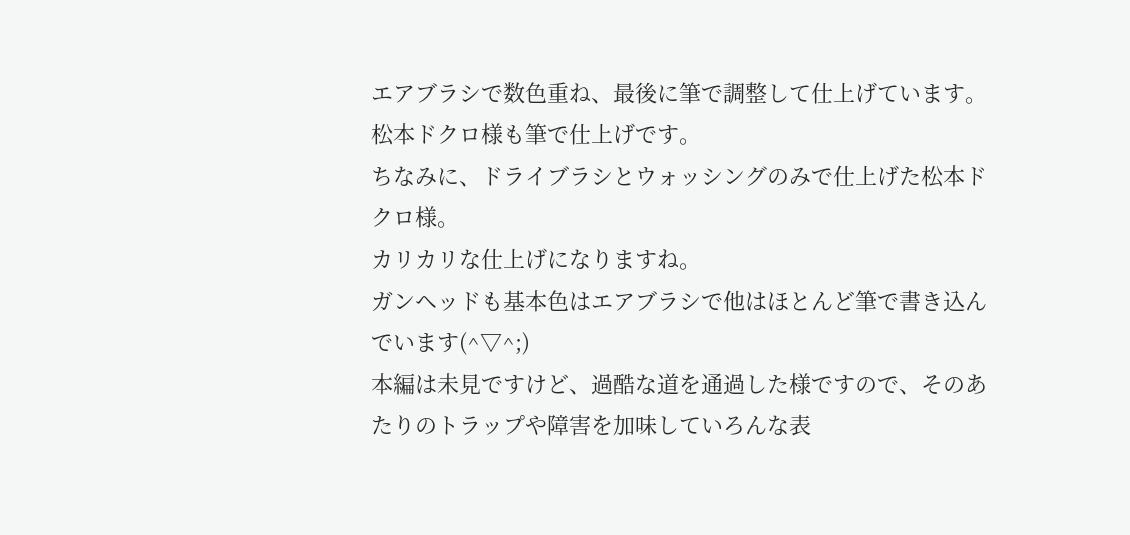エアブラシで数色重ね、最後に筆で調整して仕上げています。
松本ドクロ様も筆で仕上げです。
ちなみに、ドライブラシとウォッシングのみで仕上げた松本ドクロ様。
カリカリな仕上げになりますね。
ガンヘッドも基本色はエアブラシで他はほとんど筆で書き込んでいます(^▽^;)
本編は未見ですけど、過酷な道を通過した様ですので、そのあたりのトラップや障害を加味していろんな表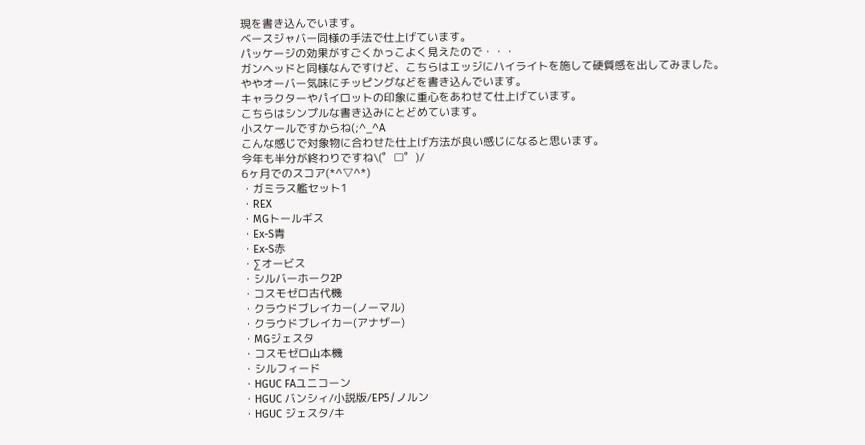現を書き込んでいます。
ベースジャバー同様の手法で仕上げています。
パッケージの効果がすごくかっこよく見えたので・・・
ガンヘッドと同様なんですけど、こちらはエッジにハイライトを施して硬質感を出してみました。
ややオーバー気味にチッピングなどを書き込んでいます。
キャラクターやパイロットの印象に重心をあわせて仕上げています。
こちらはシンプルな書き込みにとどめています。
小スケールですからね(;^_^A
こんな感じで対象物に合わせた仕上げ方法が良い感じになると思います。
今年も半分が終わりですね\(゜□゜)/
6ヶ月でのスコア(*^▽^*)
・ガミラス艦セット1
・REX
・MGトールギス
・Ex-S青
・Ex-S赤
・∑オービス
・シルバーホーク2P
・コスモゼロ古代機
・クラウドブレイカー(ノーマル)
・クラウドブレイカー(アナザー)
・MGジェスタ
・コスモゼロ山本機
・シルフィード
・HGUC FAユニコーン
・HGUC バンシィ/小説版/EP5/ノルン
・HGUC ジェスタ/キ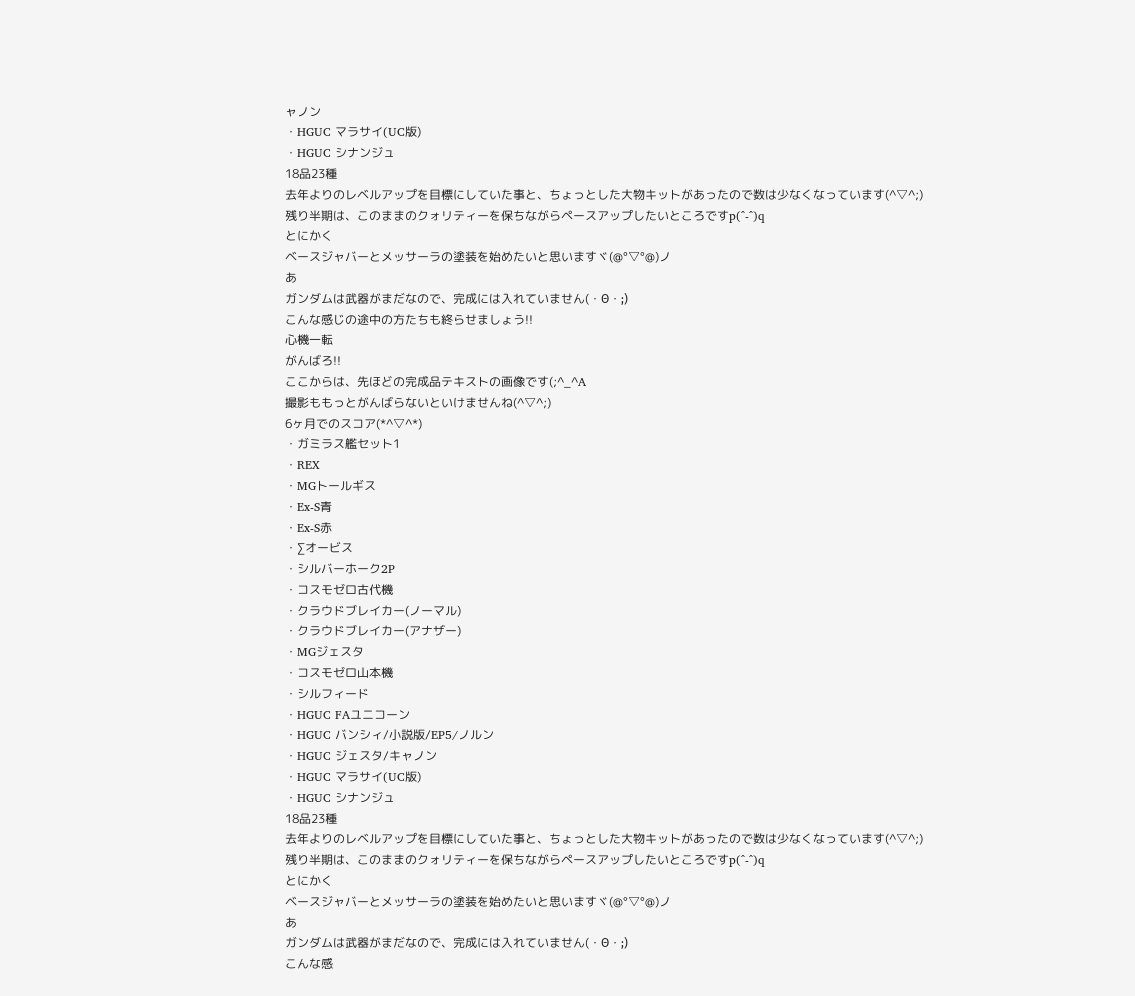ャノン
・HGUC マラサイ(UC版)
・HGUC シナンジュ
18品23種
去年よりのレベルアップを目標にしていた事と、ちょっとした大物キットがあったので数は少なくなっています(^▽^;)
残り半期は、このままのクォリティーを保ちながらペースアップしたいところですp(^-^)q
とにかく
ベースジャバーとメッサーラの塗装を始めたいと思いますヾ(@°▽°@)ノ
あ
ガンダムは武器がまだなので、完成には入れていません(・Θ・;)
こんな感じの途中の方たちも終らせましょう!!
心機一転
がんばろ!!
ここからは、先ほどの完成品テキストの画像です(;^_^A
撮影ももっとがんばらないといけませんね(^▽^;)
6ヶ月でのスコア(*^▽^*)
・ガミラス艦セット1
・REX
・MGトールギス
・Ex-S青
・Ex-S赤
・∑オービス
・シルバーホーク2P
・コスモゼロ古代機
・クラウドブレイカー(ノーマル)
・クラウドブレイカー(アナザー)
・MGジェスタ
・コスモゼロ山本機
・シルフィード
・HGUC FAユニコーン
・HGUC バンシィ/小説版/EP5/ノルン
・HGUC ジェスタ/キャノン
・HGUC マラサイ(UC版)
・HGUC シナンジュ
18品23種
去年よりのレベルアップを目標にしていた事と、ちょっとした大物キットがあったので数は少なくなっています(^▽^;)
残り半期は、このままのクォリティーを保ちながらペースアップしたいところですp(^-^)q
とにかく
ベースジャバーとメッサーラの塗装を始めたいと思いますヾ(@°▽°@)ノ
あ
ガンダムは武器がまだなので、完成には入れていません(・Θ・;)
こんな感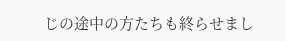じの途中の方たちも終らせまし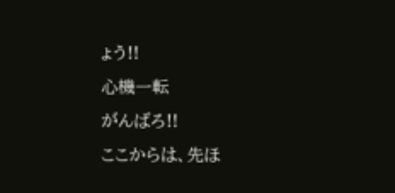ょう!!
心機一転
がんばろ!!
ここからは、先ほ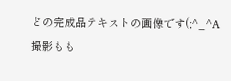どの完成品テキストの画像です(;^_^A
撮影もも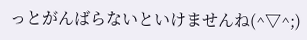っとがんばらないといけませんね(^▽^;)